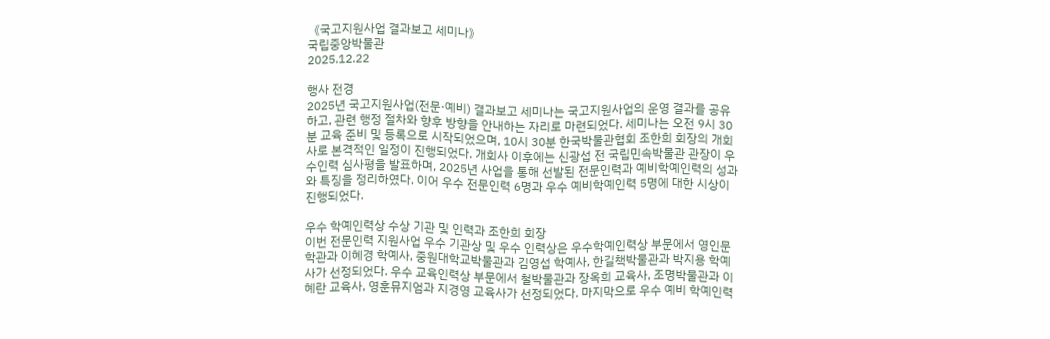《국고지원사업 결과보고 세미나》
국립중앙박물관
2025.12.22

행사 전경
2025년 국고지원사업(전문·예비) 결과보고 세미나는 국고지원사업의 운영 결과를 공유하고, 관련 행정 절차와 향후 방향을 안내하는 자리로 마련되었다. 세미나는 오전 9시 30분 교육 준비 및 등록으로 시작되었으며, 10시 30분 한국박물관협회 조한희 회장의 개회사로 본격적인 일정이 진행되었다. 개회사 이후에는 신광섭 전 국립민속박물관 관장이 우수인력 심사평을 발표하며, 2025년 사업을 통해 선발된 전문인력과 예비학예인력의 성과와 특징을 정리하였다. 이어 우수 전문인력 6명과 우수 예비학예인력 5명에 대한 시상이 진행되었다.

우수 학예인력상 수상 기관 및 인력과 조한희 회장
이번 전문인력 지원사업 우수 기관상 및 우수 인력상은 우수학예인력상 부문에서 영인문학관과 이혜경 학예사, 중원대학교박물관과 김영섭 학예사, 한길책박물관과 박지용 학예사가 선정되었다. 우수 교육인력상 부문에서 철박물관과 장옥희 교육사, 조명박물관과 이혜란 교육사, 영훈뮤지엄과 지경영 교육사가 선정되었다. 마지막으로 우수 예비 학예인력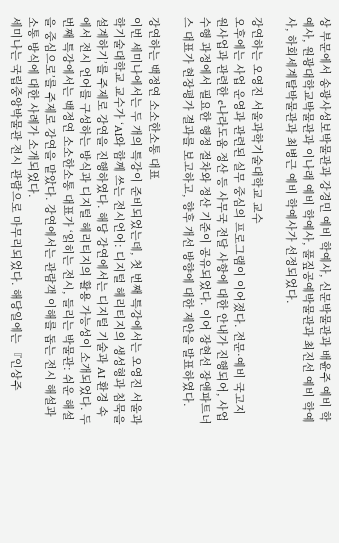상 부문에서 송광사성보박물관과 강경민 예비 학예사, 신문박물관과 배윤주 예비 학예사, 원광대학교박물관과 이나래 예비 학예사, 풀짚공예박물관과 최진선 예비 학예사, 하회세계탈박물관과 최병근 예비 학예사가 선정되었다.

강연하는 오영진 서울과학기술대학교 교수
오후에는 사업 운영과 관련된 실무 중심의 프로그램이 이어졌다. 전문·예비 국고지원사업과 관련한 e나라도움 정산 등 사무국 전달 사항에 대한 안내가 진행되어, 사업 수행 과정에서 필요한 행정 절차와 정산 기준이 공유되었다. 이어 장현선 장앤파트너스 대표가 현장평가 결과를 보고하고, 향후 개선 방향에 대한 제안을 발표하였다.

강연하는 백정연 소소한소통 대표
이번 세미나에서는 두 개의 특강이 준비되었는데, 첫 번째 특강에서는 오영진 서울과학기술대학교 교수가 ‘AI와 함께 쓰는 전시언어: 디지털 헤리티지의 생성형과 침묵을 설계하기’를 주제로 강연을 진행하였다. 해당 강연에서는 디지털 기술과 AI 환경 속에서 전시 언어를 구성하는 방식과 디지털 헤리티지의 활용 가능성이 소개되었다. 두 번째 특강에서는 백정연 소소한소통 대표가 ‘읽히는 전시, 들리는 박물관: 쉬운 해설을 중심으로’를 주제로 강연을 맡았다. 강연에서는 관람객 이해를 돕는 전시 해설과 소통 방식에 대한 사례가 소개되었다.
세미나는 국립중앙박물관 전시 관람으로 마무리되었다. 해당일에는 『인상주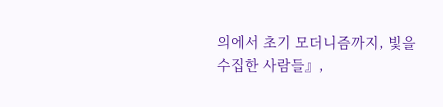의에서 초기 모더니즘까지, 빛을 수집한 사람들』,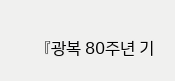『광복 80주년 기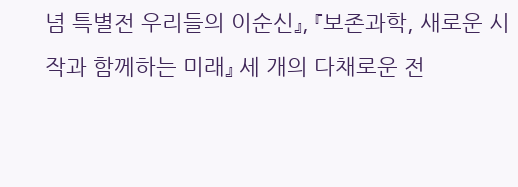념 특별전 우리들의 이순신』, 『보존과학, 새로운 시작과 함께하는 미래』 세 개의 다채로운 전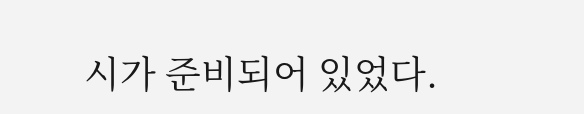시가 준비되어 있었다.